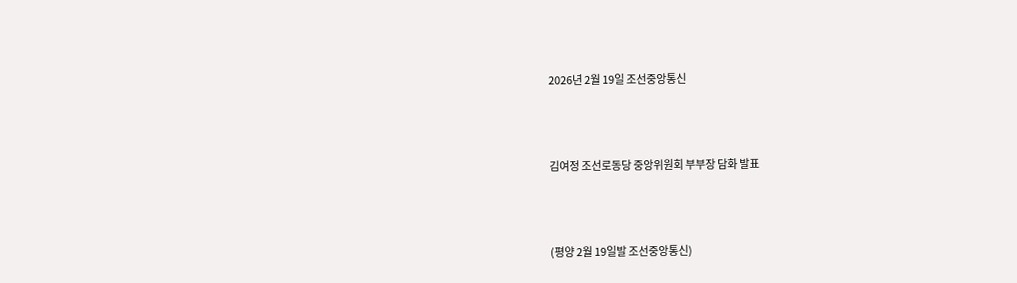2026년 2월 19일 조선중앙통신



김여정 조선로동당 중앙위원회 부부장 담화 발표



(평양 2월 19일발 조선중앙통신)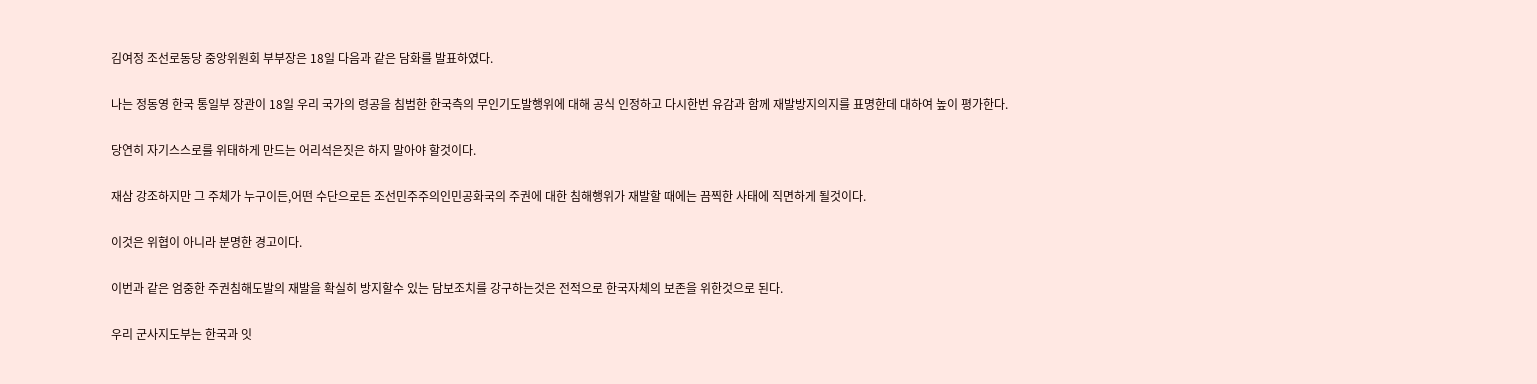김여정 조선로동당 중앙위원회 부부장은 18일 다음과 같은 담화를 발표하였다.

나는 정동영 한국 통일부 장관이 18일 우리 국가의 령공을 침범한 한국측의 무인기도발행위에 대해 공식 인정하고 다시한번 유감과 함께 재발방지의지를 표명한데 대하여 높이 평가한다.

당연히 자기스스로를 위태하게 만드는 어리석은짓은 하지 말아야 할것이다.

재삼 강조하지만 그 주체가 누구이든,어떤 수단으로든 조선민주주의인민공화국의 주권에 대한 침해행위가 재발할 때에는 끔찍한 사태에 직면하게 될것이다.

이것은 위협이 아니라 분명한 경고이다.

이번과 같은 엄중한 주권침해도발의 재발을 확실히 방지할수 있는 담보조치를 강구하는것은 전적으로 한국자체의 보존을 위한것으로 된다.

우리 군사지도부는 한국과 잇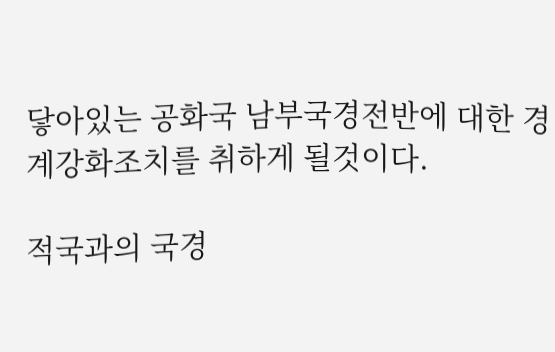닿아있는 공화국 남부국경전반에 대한 경계강화조치를 취하게 될것이다.

적국과의 국경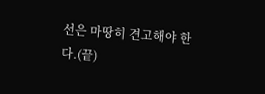선은 마땅히 견고해야 한다.(끝)